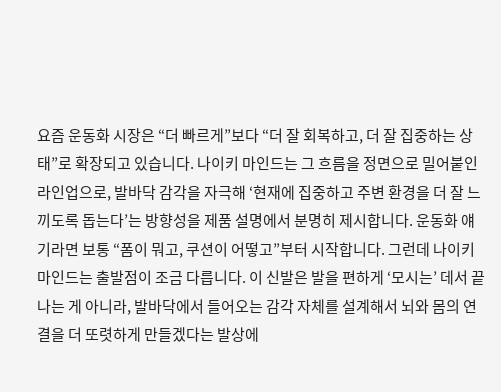요즘 운동화 시장은 “더 빠르게”보다 “더 잘 회복하고, 더 잘 집중하는 상태”로 확장되고 있습니다. 나이키 마인드는 그 흐름을 정면으로 밀어붙인 라인업으로, 발바닥 감각을 자극해 ‘현재에 집중하고 주변 환경을 더 잘 느끼도록 돕는다’는 방향성을 제품 설명에서 분명히 제시합니다. 운동화 얘기라면 보통 “폼이 뭐고, 쿠션이 어떻고”부터 시작합니다. 그런데 나이키 마인드는 출발점이 조금 다릅니다. 이 신발은 발을 편하게 ‘모시는’ 데서 끝나는 게 아니라, 발바닥에서 들어오는 감각 자체를 설계해서 뇌와 몸의 연결을 더 또렷하게 만들겠다는 발상에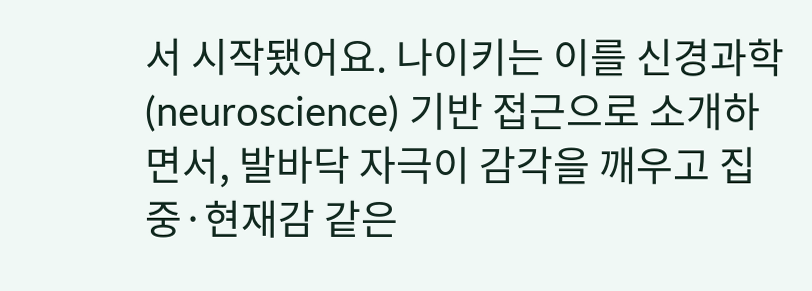서 시작됐어요. 나이키는 이를 신경과학(neuroscience) 기반 접근으로 소개하면서, 발바닥 자극이 감각을 깨우고 집중·현재감 같은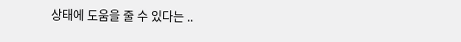상태에 도움을 줄 수 있다는 ..